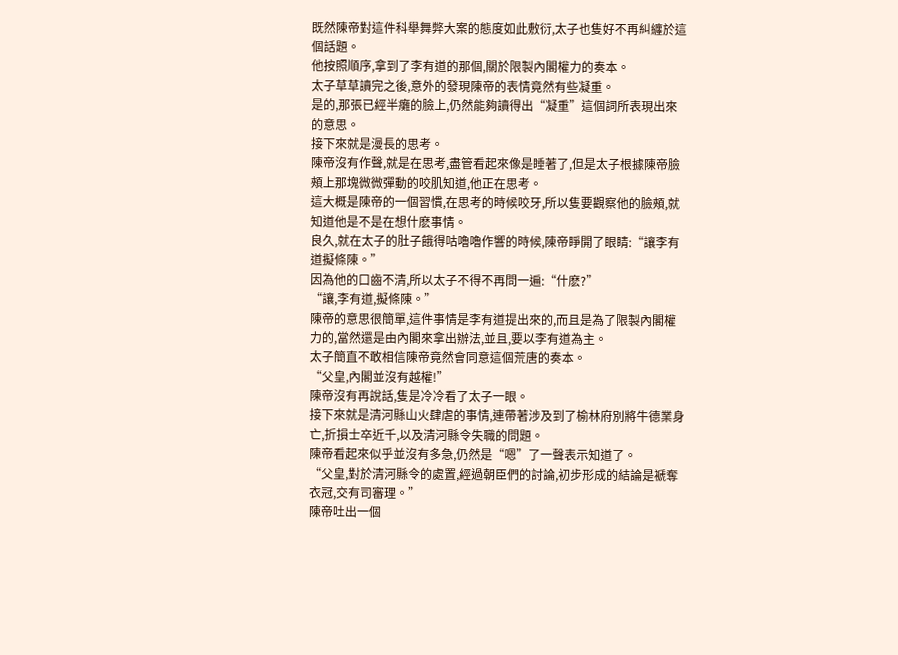既然陳帝對這件科舉舞弊大案的態度如此敷衍,太子也隻好不再糾纏於這個話題。
他按照順序,拿到了李有道的那個,關於限製內閣權力的奏本。
太子草草讀完之後,意外的發現陳帝的表情竟然有些凝重。
是的,那張已經半癱的臉上,仍然能夠讀得出“凝重”這個詞所表現出來的意思。
接下來就是漫長的思考。
陳帝沒有作聲,就是在思考,盡管看起來像是睡著了,但是太子根據陳帝臉頰上那塊微微彈動的咬肌知道,他正在思考。
這大概是陳帝的一個習慣,在思考的時候咬牙,所以隻要觀察他的臉頰,就知道他是不是在想什麽事情。
良久,就在太子的肚子餓得咕嚕嚕作響的時候,陳帝睜開了眼睛:“讓李有道擬條陳。”
因為他的口齒不清,所以太子不得不再問一遍:“什麽?”
“讓,李有道,擬條陳。”
陳帝的意思很簡單,這件事情是李有道提出來的,而且是為了限製內閣權力的,當然還是由內閣來拿出辦法,並且,要以李有道為主。
太子簡直不敢相信陳帝竟然會同意這個荒唐的奏本。
“父皇,內閣並沒有越權!”
陳帝沒有再說話,隻是冷冷看了太子一眼。
接下來就是清河縣山火肆虐的事情,連帶著涉及到了榆林府別將牛德業身亡,折損士卒近千,以及清河縣令失職的問題。
陳帝看起來似乎並沒有多急,仍然是“嗯”了一聲表示知道了。
“父皇,對於清河縣令的處置,經過朝臣們的討論,初步形成的結論是褫奪衣冠,交有司審理。”
陳帝吐出一個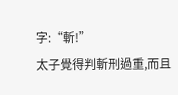字:“斬!”
太子覺得判斬刑過重,而且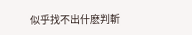似乎找不出什麽判斬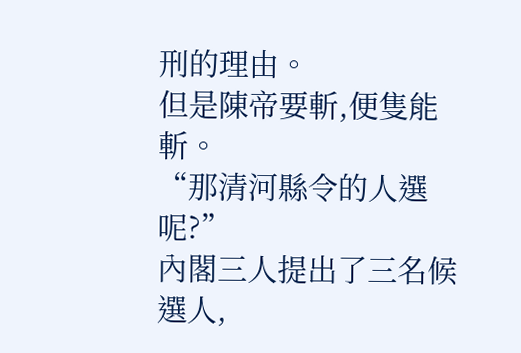刑的理由。
但是陳帝要斬,便隻能斬。
“那清河縣令的人選呢?”
內閣三人提出了三名候選人,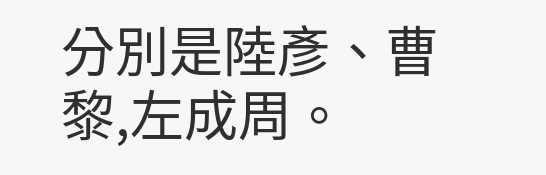分別是陸彥、曹黎,左成周。